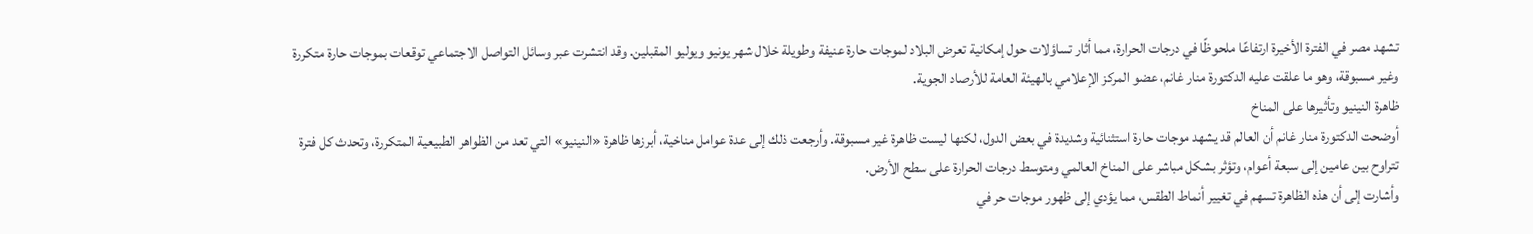تشهد مصر في الفترة الأخيرة ارتفاعًا ملحوظًا في درجات الحرارة، مما أثار تساؤلات حول إمكانية تعرض البلاد لموجات حارة عنيفة وطويلة خلال شهر يونيو ويوليو المقبلين. وقد انتشرت عبر وسائل التواصل الاجتماعي توقعات بموجات حارة متكررة وغير مسبوقة، وهو ما علقت عليه الدكتورة منار غانم، عضو المركز الإعلامي بالهيئة العامة للأرصاد الجوية.
ظاهرة النينيو وتأثيرها على المناخ
أوضحت الدكتورة منار غانم أن العالم قد يشهد موجات حارة استثنائية وشديدة في بعض الدول، لكنها ليست ظاهرة غير مسبوقة. وأرجعت ذلك إلى عدة عوامل مناخية، أبرزها ظاهرة «النينيو» التي تعد من الظواهر الطبيعية المتكررة، وتحدث كل فترة تتراوح بين عامين إلى سبعة أعوام، وتؤثر بشكل مباشر على المناخ العالمي ومتوسط درجات الحرارة على سطح الأرض.
وأشارت إلى أن هذه الظاهرة تسهم في تغيير أنماط الطقس، مما يؤدي إلى ظهور موجات حر في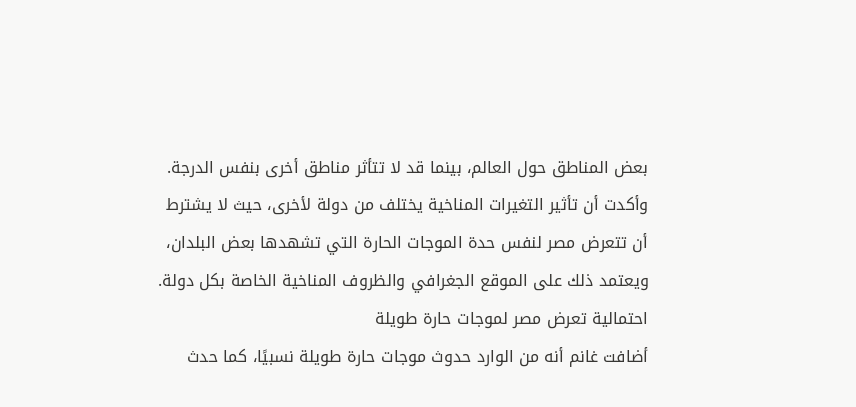بعض المناطق حول العالم، بينما قد لا تتأثر مناطق أخرى بنفس الدرجة. وأكدت أن تأثير التغيرات المناخية يختلف من دولة لأخرى، حيث لا يشترط أن تتعرض مصر لنفس حدة الموجات الحارة التي تشهدها بعض البلدان، ويعتمد ذلك على الموقع الجغرافي والظروف المناخية الخاصة بكل دولة.
احتمالية تعرض مصر لموجات حارة طويلة
أضافت غانم أنه من الوارد حدوث موجات حارة طويلة نسبيًا، كما حدث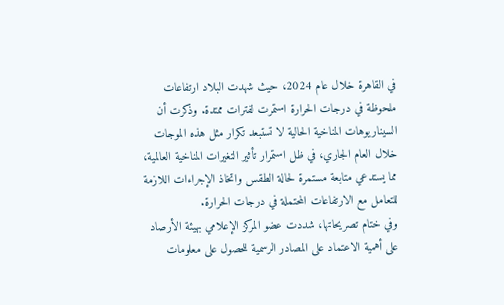في القاهرة خلال عام 2024، حيث شهدت البلاد ارتفاعات ملحوظة في درجات الحرارة استمرت لفترات ممتدة. وذكرت أن السيناريوهات المناخية الحالية لا تستبعد تكرار مثل هذه الموجات خلال العام الجاري، في ظل استمرار تأثير التغيرات المناخية العالمية، مما يستدعي متابعة مستمرة لحالة الطقس واتخاذ الإجراءات اللازمة للتعامل مع الارتفاعات المحتملة في درجات الحرارة.
وفي ختام تصريحاتها، شددت عضو المركز الإعلامي بهيئة الأرصاد على أهمية الاعتماد على المصادر الرسمية للحصول على معلومات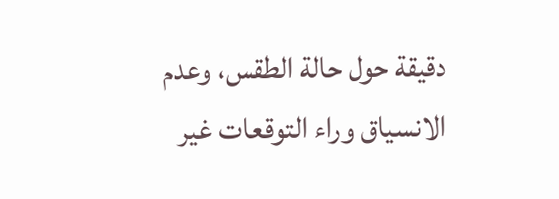دقيقة حول حالة الطقس، وعدم الانسياق وراء التوقعات غير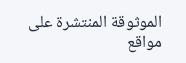الموثوقة المنتشرة على مواقع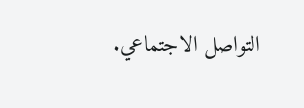التواصل الاجتماعي.